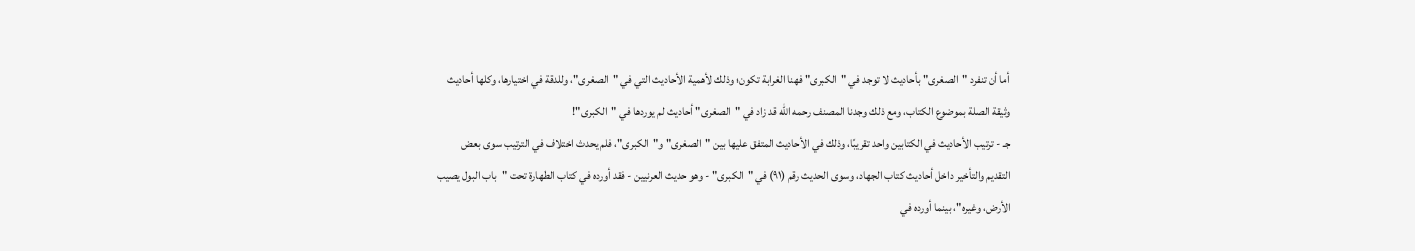أما أن تنفرد "الصغرى" بأحاديث لا توجد في "الكبرى" فهنا الغرابة تكون؛ وذلك لأهمية الأحاديث التي في "الصغرى"، وللدقة في اختيارها، وكلها أحاديث وثيقة الصلة بموضوع الكتاب، ومع ذلك وجدنا المصنف رحمه الله قد زاد في "الصغرى" أحاديث لم يوردها في "الكبرى"!
جـ - ترتيب الأحاديث في الكتابين واحد تقريبًا، وذلك في الأحاديث المتفق عليها بين "الصغرى" و"الكبرى"، فلم يحدث اختلاف في الترتيب سوى بعض التقديم والتأخير داخل أحاديث كتاب الجهاد، وسوى الحديث رقم (٩١) في "الكبرى" - وهو حديث العرنيين - فقد أورده في كتاب الطهارة تحت "باب البول يصيب الأرض، وغيره"، بينما أورده في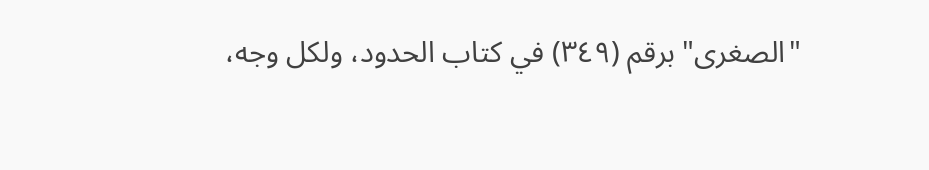"الصغرى" برقم (٣٤٩) في كتاب الحدود، ولكل وجه،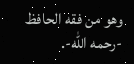وهو من فقه الحافظ -رحمه الله-.